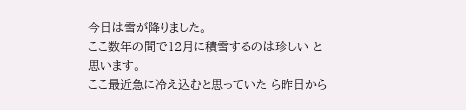今日は雪が降りました。
ここ数年の間で12月に積雪するのは珍しい と思います。
ここ最近急に冷え込むと思っていた ら昨日から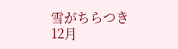雪がちらつき
12月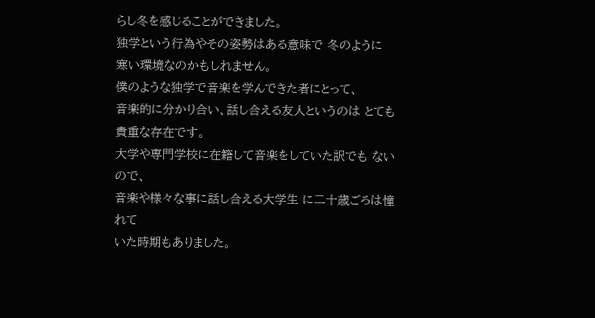らし冬を感じることができました。
独学という行為やその姿勢はある意味で 冬のように
寒い環境なのかもしれません。
僕のような独学で音楽を学んできた者にとって、
音楽的に分かり合い、話し合える友人というのは とても
貴重な存在です。
大学や専門学校に在籍して音楽をしていた訳でも ないので、
音楽や様々な事に話し合える大学生 に二十歳ごろは憧れて
いた時期もありました。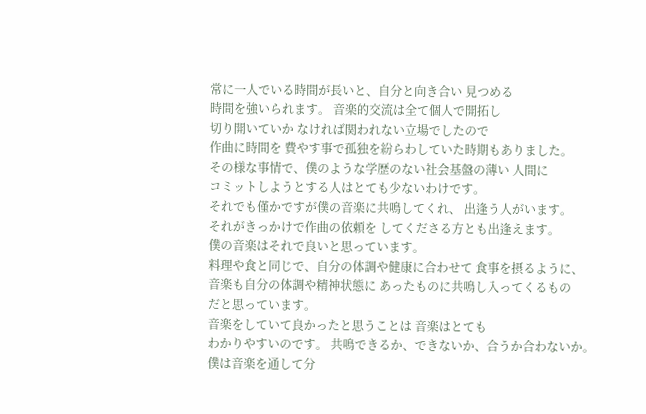常に一人でいる時間が長いと、自分と向き合い 見つめる
時間を強いられます。 音楽的交流は全て個人で開拓し
切り開いていか なければ関われない立場でしたので
作曲に時間を 費やす事で孤独を紛らわしていた時期もありました。
その様な事情で、僕のような学歴のない社会基盤の薄い 人間に
コミットしようとする人はとても少ないわけです。
それでも僅かですが僕の音楽に共鳴してくれ、 出逢う人がいます。
それがきっかけで作曲の依頼を してくださる方とも出逢えます。
僕の音楽はそれで良いと思っています。
料理や食と同じで、自分の体調や健康に合わせて 食事を摂るように、
音楽も自分の体調や精神状態に あったものに共鳴し入ってくるもの
だと思っています。
音楽をしていて良かったと思うことは 音楽はとても
わかりやすいのです。 共鳴できるか、できないか、合うか合わないか。
僕は音楽を通して分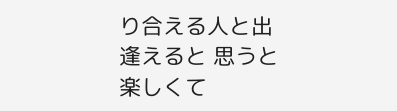り合える人と出逢えると 思うと
楽しくて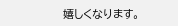嬉しくなります。